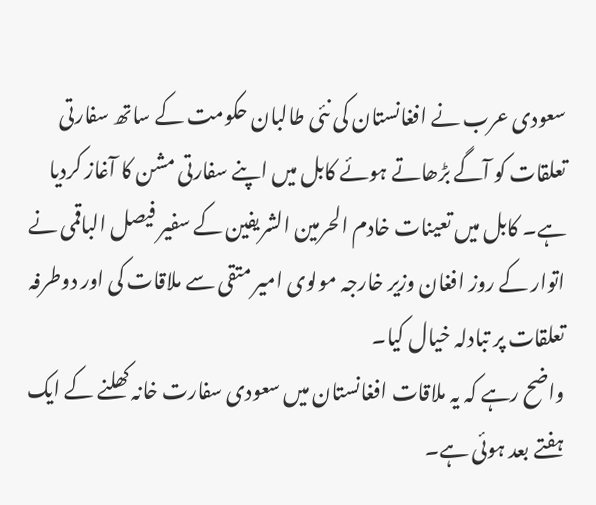سعودی عرب نے افغانستان کی نئی طالبان حکومت کے ساتھ سفارتی تعلقات کو آگے بڑھاتے ہوئے کابل میں اپنے سفارتی مشن کا آغاز کردیا ہے۔ کابل میں تعینات خادم الحرمین الشریفین کے سفیر فیصل الباقمی نے اتوار کے روز افغان وزیر خارجہ مولوی امیر متقی سے ملاقات کی اور دوطرفہ تعلقات پر تبادلہ خیال کیا۔
واضح رہے کہ یہ ملاقات افغانستان میں سعودی سفارت خانہ کھلنے کے ایک ہفتے بعد ہوئی ہے۔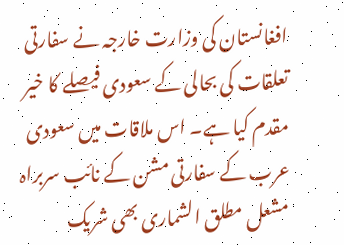افغانستان کی وزارت خارجہ نے سفارتی تعلقات کی بحالی کے سعودی فیصلے کا خیر مقدم کیا ہے۔ اس ملاقات میں سعودی عرب کے سفارتی مشن کے نائب سربراہ مشعل مطلق الشماری بھی شریک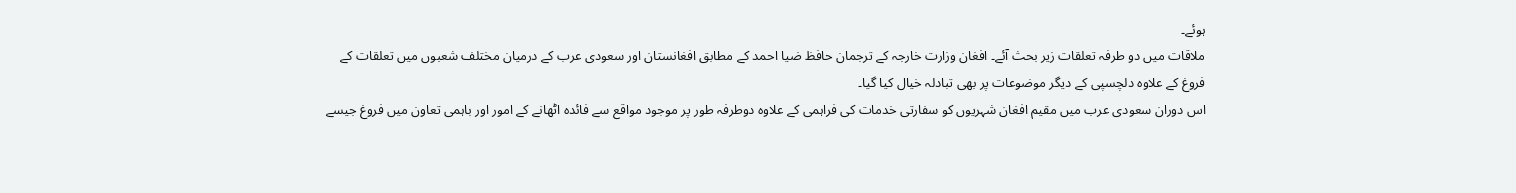ہوئے۔
ملاقات میں دو طرفہ تعلقات زیر بحث آئے۔ افغان وزارت خارجہ کے ترجمان حافظ ضیا احمد کے مطابق افغانستان اور سعودی عرب کے درمیان مختلف شعبوں میں تعلقات کے فروغ کے علاوہ دلچسپی کے دیگر موضوعات پر بھی تبادلہ خیال کیا گیا۔
اس دوران سعودی عرب میں مقیم افغان شہریوں کو سفارتی خدمات کی فراہمی کے علاوہ دوطرفہ طور پر موجود مواقع سے فائدہ اٹھانے کے امور اور باہمی تعاون میں فروغ جیسے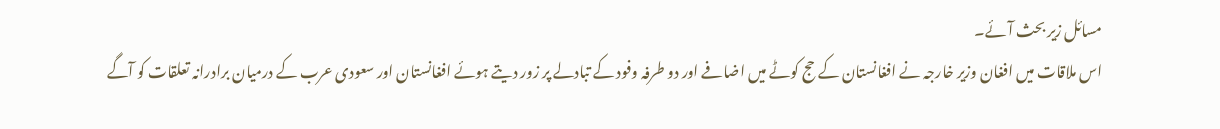مسائل زیر بحث آئے۔
اس ملاقات میں افغان وزیر خارجہ نے افغانستان کے حج کوٹے میں اضافے اور دو طرفہ وفود کے تبادلے پر زور دیتے ہوئے افغانستان اور سعودی عرب کے درمیان برادرانہ تعلقات کو آگے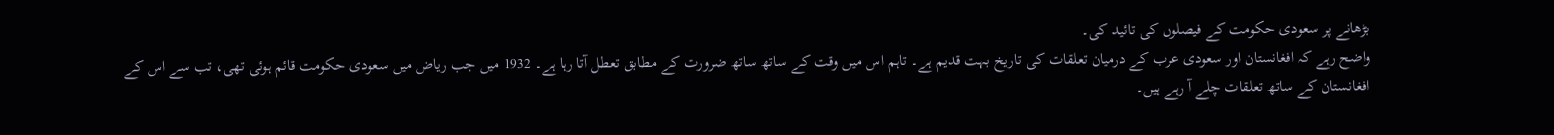بڑھانے پر سعودی حکومت کے فیصلوں کی تائید کی۔
واضح رہے کہ افغانستان اور سعودی عرب کے درمیان تعلقات کی تاریخ بہت قدیم ہے۔ تاہم اس میں وقت کے ساتھ ساتھ ضرورت کے مطابق تعطل آتا رہا ہے۔ 1932 میں جب ریاض میں سعودی حکومت قائم ہوئی تھی، تب سے اس کے افغانستان کے ساتھ تعلقات چلے آ رہے ہیں۔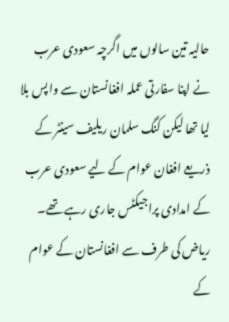حالیہ تین سالوں میں اگرچہ سعودی عرب نے اپنا سفارتی عملہ افغانستان سے واپس بلا لیا تھا لیکن کنگ سلمان ریلیف سینٹر کے ذریعے افغان عوام کے لیے سعودی عرب کے امدادی پراجیکٹس جاری رہے تھے۔
ریاض کی طرف سے افغانستان کے عوام کے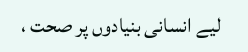لیے انسانی بنیادوں پر صحت ،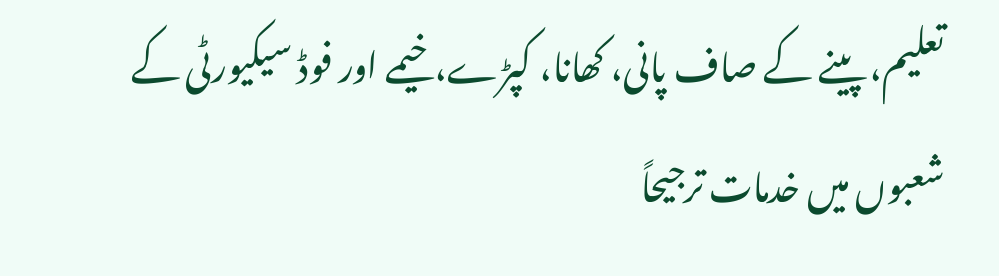تعلیم، پینے کے صاف پانی، کھانا، کپڑے، خیمے اور فوڈ سیکیورٹی کے شعبوں میں خدمات ترجیحاً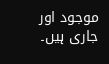موجود اور جاری ہیں۔